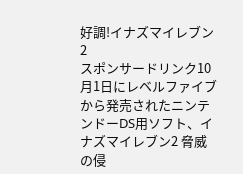好調!イナズマイレブン2
スポンサードリンク10月1日にレベルファイブから発売されたニンテンドーDS用ソフト、イナズマイレブン2 脅威の侵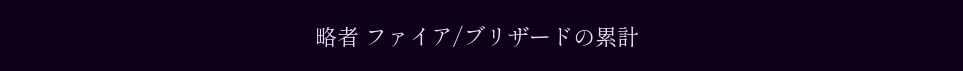略者 ファイア/ブリザードの累計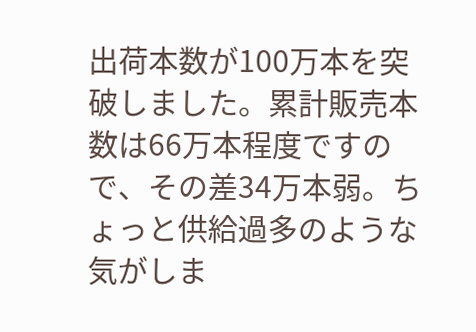出荷本数が100万本を突破しました。累計販売本数は66万本程度ですので、その差34万本弱。ちょっと供給過多のような気がしま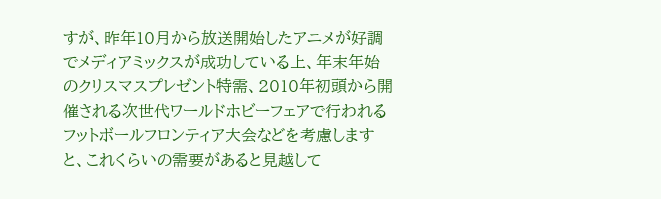すが、昨年10月から放送開始したアニメが好調でメディアミックスが成功している上、年末年始のクリスマスプレゼント特需、2010年初頭から開催される次世代ワールドホビーフェアで行われるフットボールフロンティア大会などを考慮しますと、これくらいの需要があると見越して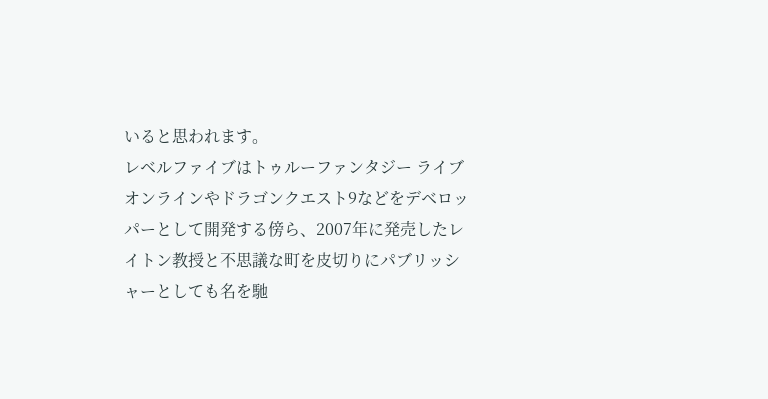いると思われます。
レベルファイブはトゥルーファンタジー ライブオンラインやドラゴンクエスト9などをデベロッパーとして開発する傍ら、2007年に発売したレイトン教授と不思議な町を皮切りにパブリッシャーとしても名を馳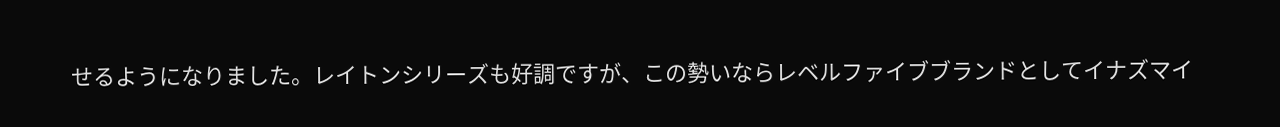せるようになりました。レイトンシリーズも好調ですが、この勢いならレベルファイブブランドとしてイナズマイ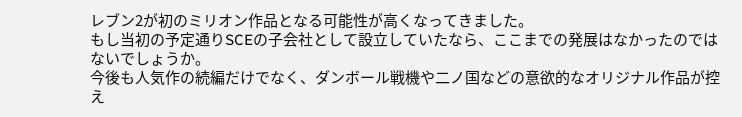レブン2が初のミリオン作品となる可能性が高くなってきました。
もし当初の予定通りSCEの子会社として設立していたなら、ここまでの発展はなかったのではないでしょうか。
今後も人気作の続編だけでなく、ダンボール戦機や二ノ国などの意欲的なオリジナル作品が控え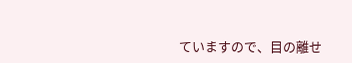ていますので、目の離せ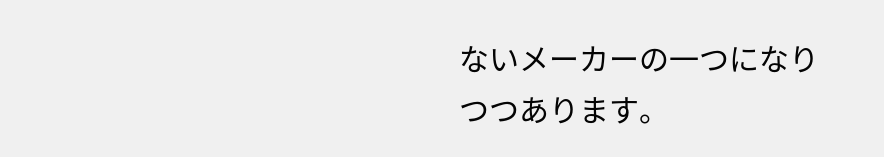ないメーカーの一つになりつつあります。